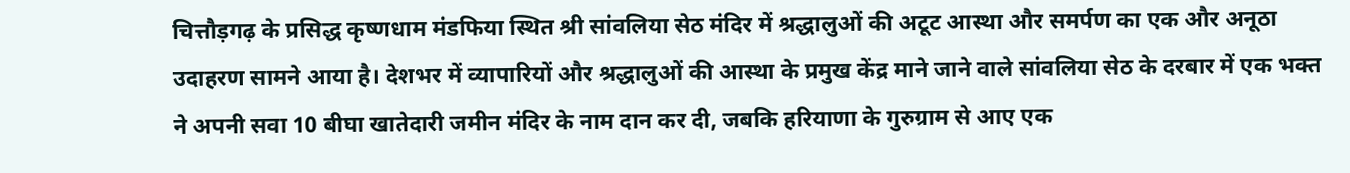चित्तौड़गढ़ के प्रसिद्ध कृष्णधाम मंडफिया स्थित श्री सांवलिया सेठ मंदिर में श्रद्धालुओं की अटूट आस्था और समर्पण का एक और अनूठा उदाहरण सामने आया है। देशभर में व्यापारियों और श्रद्धालुओं की आस्था के प्रमुख केंद्र माने जाने वाले सांवलिया सेठ के दरबार में एक भक्त ने अपनी सवा 10 बीघा खातेदारी जमीन मंदिर के नाम दान कर दी, जबकि हरियाणा के गुरुग्राम से आए एक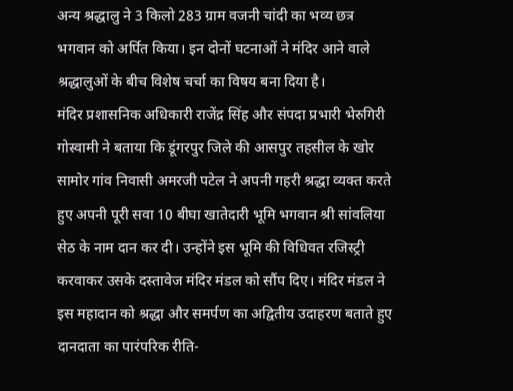अन्य श्रद्धालु ने 3 किलो 283 ग्राम वजनी चांदी का भव्य छत्र भगवान को अर्पित किया। इन दोनों घटनाओं ने मंदिर आने वाले श्रद्धालुओं के बीच विशेष चर्चा का विषय बना दिया है।
मंदिर प्रशासनिक अधिकारी राजेंद्र सिंह और संपदा प्रभारी भेरुगिरी गोस्वामी ने बताया कि डूंगरपुर जिले की आसपुर तहसील के खोर सामोर गांव निवासी अमरजी पटेल ने अपनी गहरी श्रद्धा व्यक्त करते हुए अपनी पूरी सवा 10 बीघा खातेदारी भूमि भगवान श्री सांवलिया सेठ के नाम दान कर दी। उन्होंने इस भूमि की विधिवत रजिस्ट्री करवाकर उसके दस्तावेज मंदिर मंडल को सौंप दिए। मंदिर मंडल ने इस महादान को श्रद्धा और समर्पण का अद्वितीय उदाहरण बताते हुए दानदाता का पारंपरिक रीति-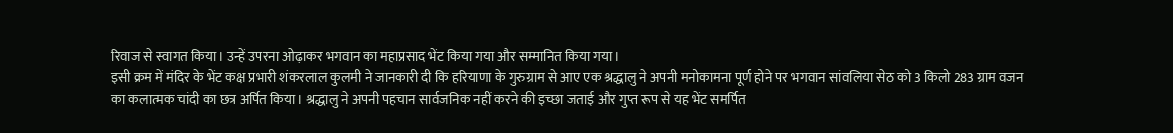रिवाज से स्वागत किया। उन्हें उपरना ओढ़ाकर भगवान का महाप्रसाद भेंट किया गया और सम्मानित किया गया।
इसी क्रम में मंदिर के भेंट कक्ष प्रभारी शंकरलाल कुलमी ने जानकारी दी कि हरियाणा के गुरुग्राम से आए एक श्रद्धालु ने अपनी मनोकामना पूर्ण होने पर भगवान सांवलिया सेठ को 3 किलो 283 ग्राम वजन का कलात्मक चांदी का छत्र अर्पित किया। श्रद्धालु ने अपनी पहचान सार्वजनिक नहीं करने की इच्छा जताई और गुप्त रूप से यह भेंट समर्पित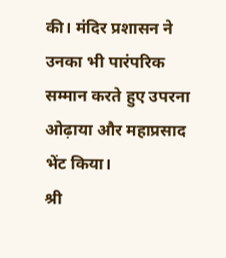की। मंदिर प्रशासन ने उनका भी पारंपरिक सम्मान करते हुए उपरना ओढ़ाया और महाप्रसाद भेंट किया।
श्री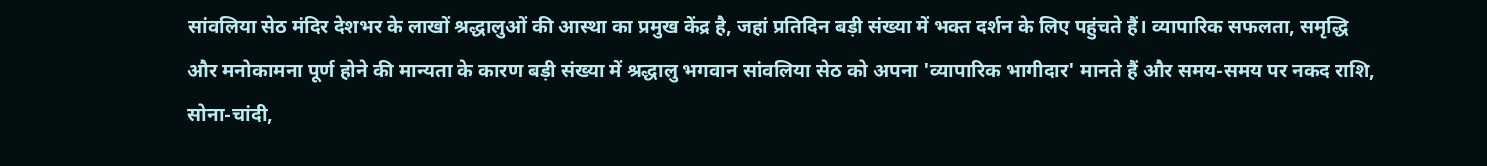सांवलिया सेठ मंदिर देशभर के लाखों श्रद्धालुओं की आस्था का प्रमुख केंद्र है, जहां प्रतिदिन बड़ी संख्या में भक्त दर्शन के लिए पहुंचते हैं। व्यापारिक सफलता, समृद्धि और मनोकामना पूर्ण होने की मान्यता के कारण बड़ी संख्या में श्रद्धालु भगवान सांवलिया सेठ को अपना 'व्यापारिक भागीदार' मानते हैं और समय-समय पर नकद राशि, सोना-चांदी,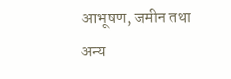आभूषण, जमीन तथा अन्य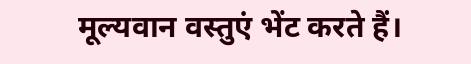मूल्यवान वस्तुएं भेंट करते हैं।